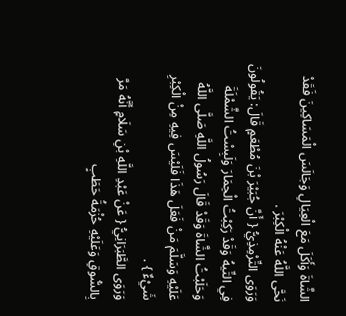الشَّاةَ وَأَكَلَ مَعَ الْعِيَالِ وَجَالَسَ الْمَسَاكِينَ فَقَدْ نَحَّى اللَّهُ عَنْهُ الْكِبْرَ .
وَرَوَى التِّرْمِذِيُّ { أَنَّ جُبَيْرَ بْنَ مُطْعَمٍ قَالَ: يَقُولُونَ فِي التِّيهُ وَقَدْ رَكِبْتُ الْحِمَارَ وَلَبِسْتُ الشَّمْلَةَ وَحَلَبْتُ الشَّاةَ وَقَدْ قَالَ رَسُولُ اللَّهِ صَلَّى اللَّهُ عَلَيْهِ وَسَلَّمَ مَنْ فَعَلَ هَذَا فَلَيْسَ فِيهِ مِنْ الْكِبْرِ شَيْءٌ } .
وَرَوَى الطَّبَرَانِيُّ { عَنْ عَبْدِ اللَّهِ بْنِ سَلَامٍ أَنَّهُ مَرَّ بِالسُّوقِ وَعَلَيْهِ حُزْمَةُ حَطَبٍ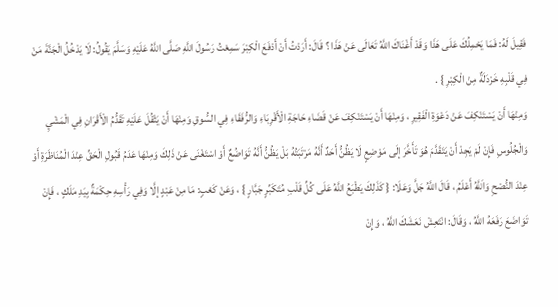فَقِيلَ لَهُ: فَمَا يَحْمِلُكَ عَلَى هَذَا وَقَدْ أَغْنَاكَ اللَّهُ تَعَالَى عَنْ هَذَا ؟ قَالَ: أَرَدْتُ أَنْ أَدْفَعَ الْكِبْرَ سَمِعْتُ رَسُولَ اللَّهِ صَلَّى اللَّهُ عَلَيْهِ وَسَلَّمَ يَقُولُ: لَا يَدْخُلُ الْجَنَّةَ مَنْ فِي قَلْبِهِ خَرْدَلَةٌ مِنْ الْكِبْرِ } .
وَمِنْهَا أَنْ يَسْتَنْكِفَ عَنْ دَعْوَةِ الْفَقِيرِ ، وَمِنْهَا أَنْ يَسْتَنْكِفَ عَنْ قَضَاءِ حَاجَةِ الْأَقْرِبَاءِ وَالرُّفَقَاءِ فِي السُّوقِ وَمِنْهَا أَنْ يَثْقُلَ عَلَيْهِ تَقَدُّمُ الْأَقْرَانِ فِي الْمَشْيِ وَالْجُلُوسِ فَإِنْ لَمْ يَجِدْ أَنْ يَتَقَدَّمَ هُوَ تَأَخَّرَ إلَى مَوْضِعٍ لَا يَظُنُّ أَحَدٌ أَنَّهُ مَرْتَبَتُهُ بَلْ يَظُنُّ أَنَّهُ تَوَاضُعٌ أَوْ اسْتَغْنَى عَنْ ذَلِكَ وَمِنْهَا عَدَمُ قَبُولِ الْحَقِّ عِنْدَ الْمُنَاظَرَةِ أَوْ عِنْدَ النُّصْحِ وَاَللَّهُ أَعْلَمُ ، قَالَ اللَّهُ جَلَّ وَعَلَا: { كَذَلِكَ يَطْبَعُ اللَّهُ عَلَى كُلِّ قَلْبِ مُتَكَبِّرٍ جَبَّارٍ } ، وَعَنْ كَعْبٍ: مَا مِنْ عَبْدٍ إلَّا وَفِي رَأْسِهِ حِكْمَةٌ بِيَدِ مَلَكٍ ، فَإِنْ تَوَاضَعَ رَفَعَهُ اللَّهُ ، وَقَالَ: انْتَعِشْ نَعَشَكَ اللَّهُ ، وَإِنْ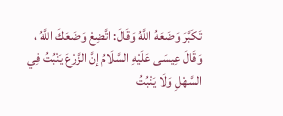تَكَبَّرَ وَضَعَهُ اللَّهُ وَقَالَ: اتَّضِعْ وَضَعَكَ اللَّهُ ، وَقَالَ عِيسَى عَلَيْهِ السَّلَامُ إنَّ الزَّرْعَ يَنْبُتُ فِي السَّهْلِ وَلَا يَنْبُتُ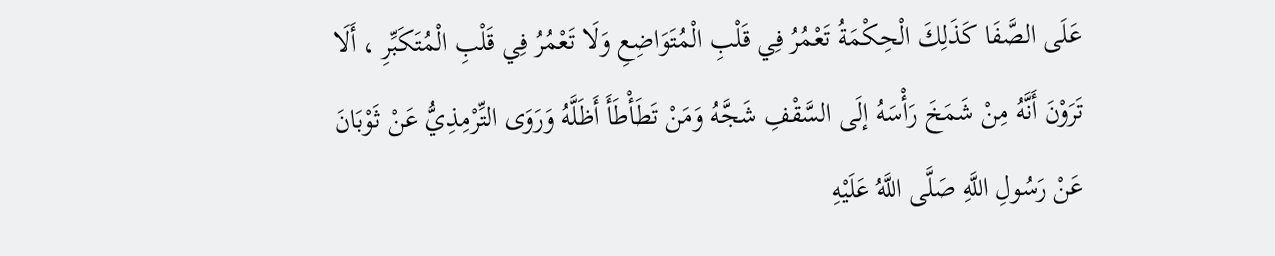عَلَى الصَّفَا كَذَلِكَ الْحِكْمَةُ تَعْمُرُ فِي قَلْبِ الْمُتَوَاضِعِ وَلَا تَعْمُرُ فِي قَلْبِ الْمُتَكَبِّرِ ، أَلَا تَرَوْنَ أَنَّهُ مِنْ شَمَخَ رَأْسَهُ إلَى السَّقْفِ شَجَّهُ وَمَنْ تَطَأْطَأَ أَظَلَّهُ وَرَوَى التِّرْمِذِيُّ عَنْ ثَوْبَانَ عَنْ رَسُولِ اللَّهِ صَلَّى اللَّهُ عَلَيْهِ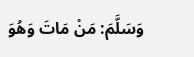وَسَلَّمَ: مَنْ مَاتَ وَهُوَ